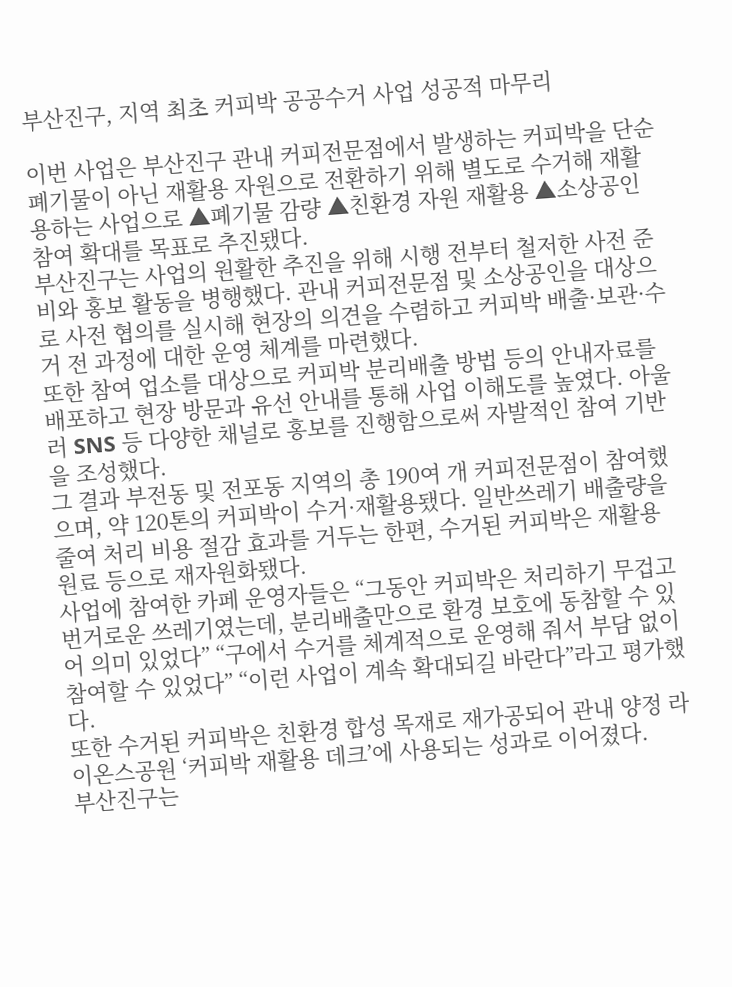부산진구, 지역 최초 커피박 공공수거 사업 성공적 마무리

이번 사업은 부산진구 관내 커피전문점에서 발생하는 커피박을 단순 폐기물이 아닌 재활용 자원으로 전환하기 위해 별도로 수거해 재활용하는 사업으로 ▲폐기물 감량 ▲친환경 자원 재활용 ▲소상공인 참여 확대를 목표로 추진됐다.
부산진구는 사업의 원활한 추진을 위해 시행 전부터 철저한 사전 준비와 홍보 활동을 병행했다. 관내 커피전문점 및 소상공인을 대상으로 사전 협의를 실시해 현장의 의견을 수렴하고 커피박 배출·보관·수거 전 과정에 대한 운영 체계를 마련했다.
또한 참여 업소를 대상으로 커피박 분리배출 방법 등의 안내자료를 배포하고 현장 방문과 유선 안내를 통해 사업 이해도를 높였다. 아울러 SNS 등 다양한 채널로 홍보를 진행함으로써 자발적인 참여 기반을 조성했다.
그 결과 부전동 및 전포동 지역의 총 190여 개 커피전문점이 참여했으며, 약 120톤의 커피박이 수거·재활용됐다. 일반쓰레기 배출량을 줄여 처리 비용 절감 효과를 거두는 한편, 수거된 커피박은 재활용 원료 등으로 재자원화됐다.
사업에 참여한 카페 운영자들은 “그동안 커피박은 처리하기 무겁고 번거로운 쓰레기였는데, 분리배출만으로 환경 보호에 동참할 수 있어 의미 있었다” “구에서 수거를 체계적으로 운영해 줘서 부담 없이 참여할 수 있었다” “이런 사업이 계속 확대되길 바란다”라고 평가했다.
또한 수거된 커피박은 친환경 합성 목재로 재가공되어 관내 양정 라이온스공원 ‘커피박 재활용 데크’에 사용되는 성과로 이어졌다.
부산진구는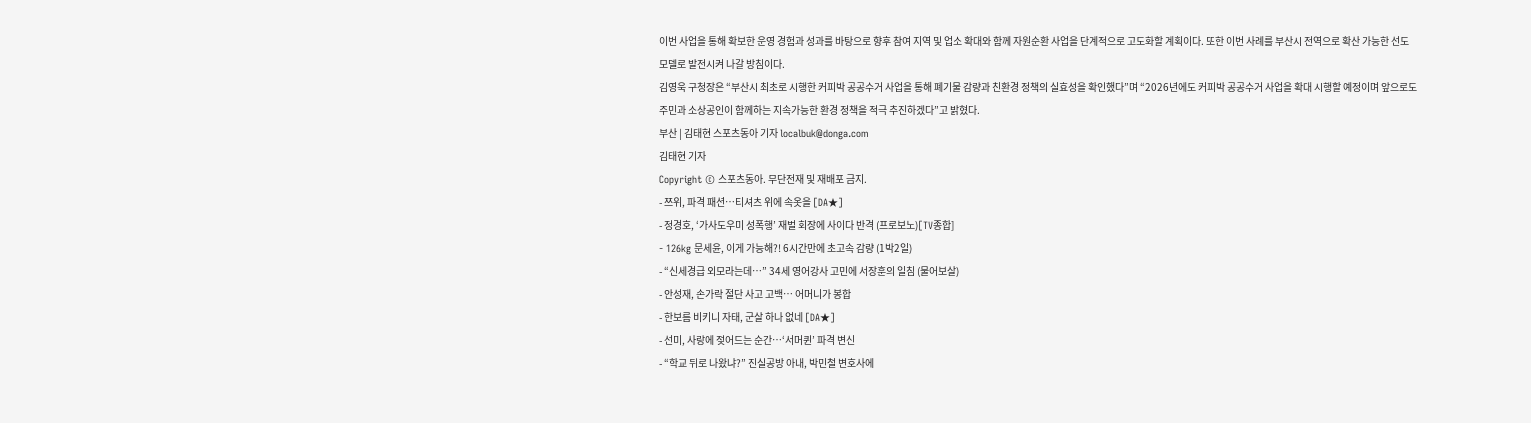이번 사업을 통해 확보한 운영 경험과 성과를 바탕으로 향후 참여 지역 및 업소 확대와 함께 자원순환 사업을 단계적으로 고도화할 계획이다. 또한 이번 사례를 부산시 전역으로 확산 가능한 선도 모델로 발전시켜 나갈 방침이다.
김영욱 구청장은 “부산시 최초로 시행한 커피박 공공수거 사업을 통해 폐기물 감량과 친환경 정책의 실효성을 확인했다”며 “2026년에도 커피박 공공수거 사업을 확대 시행할 예정이며 앞으로도 주민과 소상공인이 함께하는 지속가능한 환경 정책을 적극 추진하겠다”고 밝혔다.
부산 | 김태현 스포츠동아 기자 localbuk@donga.com
김태현 기자
Copyright © 스포츠동아. 무단전재 및 재배포 금지.
- 쯔위, 파격 패션…티셔츠 위에 속옷을 [DA★]
- 정경호, ‘가사도우미 성폭행’ 재벌 회장에 사이다 반격 (프로보노)[TV종합]
- 126kg 문세윤, 이게 가능해?! 6시간만에 초고속 감량 (1박2일)
- “신세경급 외모라는데…” 34세 영어강사 고민에 서장훈의 일침 (물어보살)
- 안성재, 손가락 절단 사고 고백… 어머니가 봉합
- 한보름 비키니 자태, 군살 하나 없네 [DA★]
- 선미, 사랑에 젖어드는 순간…‘서머퀸’ 파격 변신
- “학교 뒤로 나왔냐?” 진실공방 아내, 박민철 변호사에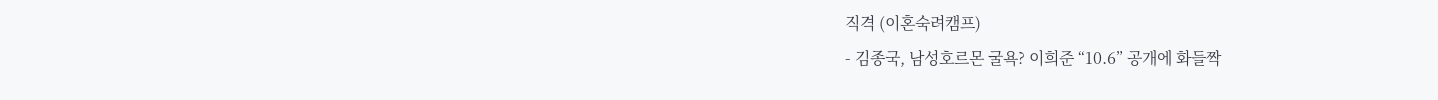직격 (이혼숙려캠프)
- 김종국, 남성호르몬 굴욕? 이희준 “10.6” 공개에 화들짝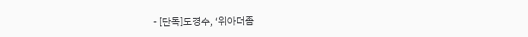- [단독]도경수, ‘위아더좀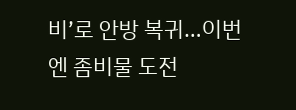비’로 안방 복귀…이번엔 좀비물 도전